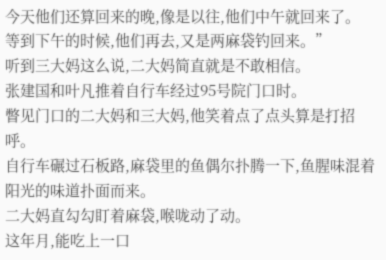今天他们还算回来的晚,像是以往,他们中午就回来了。
等到下午的时候,他们再去,又是两麻袋钓回来。”
听到三大妈这么说,二大妈简直就是不敢相信。
张建国和叶凡推着自行车经过95号院门口时。
瞥见门口的二大妈和三大妈,他笑着点了点头算是打招呼。
自行车碾过石板路,麻袋里的鱼偶尔扑腾一下,鱼腥味混着阳光的味道扑面而来。
二大妈直勾勾盯着麻袋,喉咙动了动。
这年月,能吃上一口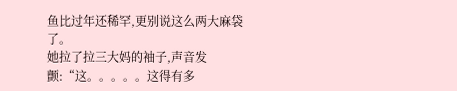鱼比过年还稀罕,更别说这么两大麻袋了。
她拉了拉三大妈的袖子,声音发颤:“这。。。。。这得有多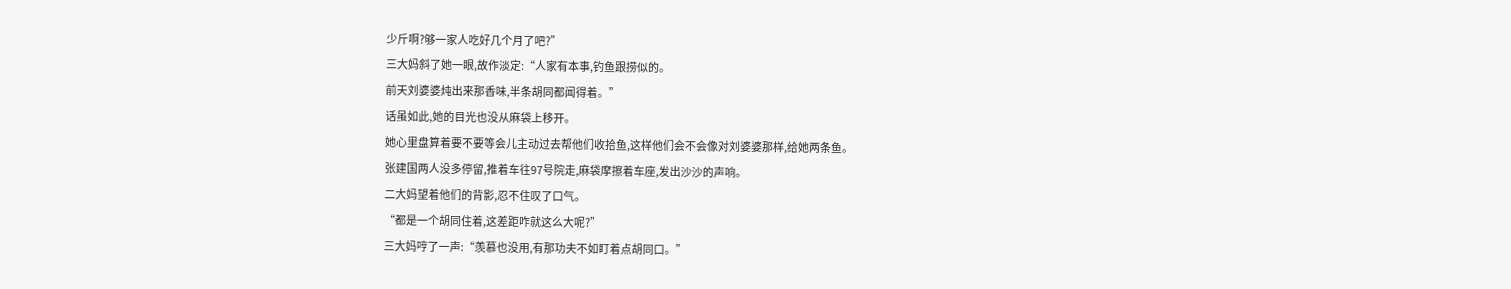少斤啊?够一家人吃好几个月了吧?”
三大妈斜了她一眼,故作淡定:“人家有本事,钓鱼跟捞似的。
前天刘婆婆炖出来那香味,半条胡同都闻得着。”
话虽如此,她的目光也没从麻袋上移开。
她心里盘算着要不要等会儿主动过去帮他们收拾鱼,这样他们会不会像对刘婆婆那样,给她两条鱼。
张建国两人没多停留,推着车往97号院走,麻袋摩擦着车座,发出沙沙的声响。
二大妈望着他们的背影,忍不住叹了口气。
“都是一个胡同住着,这差距咋就这么大呢?”
三大妈哼了一声:“羡慕也没用,有那功夫不如盯着点胡同口。”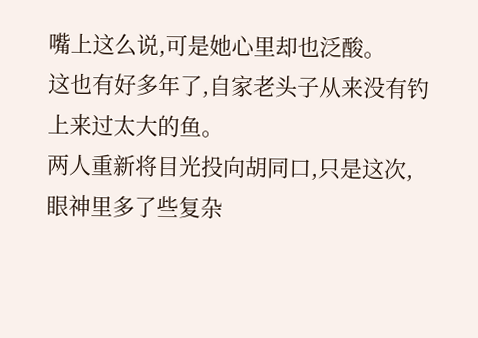嘴上这么说,可是她心里却也泛酸。
这也有好多年了,自家老头子从来没有钓上来过太大的鱼。
两人重新将目光投向胡同口,只是这次,眼神里多了些复杂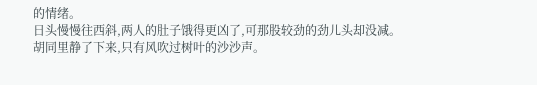的情绪。
日头慢慢往西斜,两人的肚子饿得更凶了,可那股较劲的劲儿头却没减。
胡同里静了下来,只有风吹过树叶的沙沙声。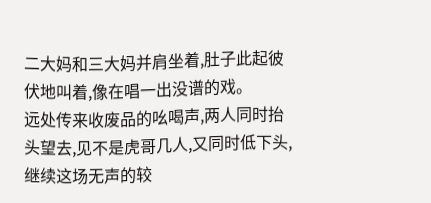二大妈和三大妈并肩坐着,肚子此起彼伏地叫着,像在唱一出没谱的戏。
远处传来收废品的吆喝声,两人同时抬头望去,见不是虎哥几人,又同时低下头,继续这场无声的较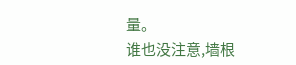量。
谁也没注意,墙根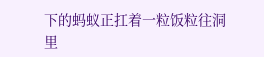下的蚂蚁正扛着一粒饭粒往洞里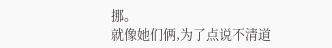挪。
就像她们俩,为了点说不清道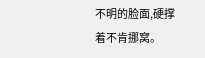不明的脸面,硬撑着不肯挪窝。